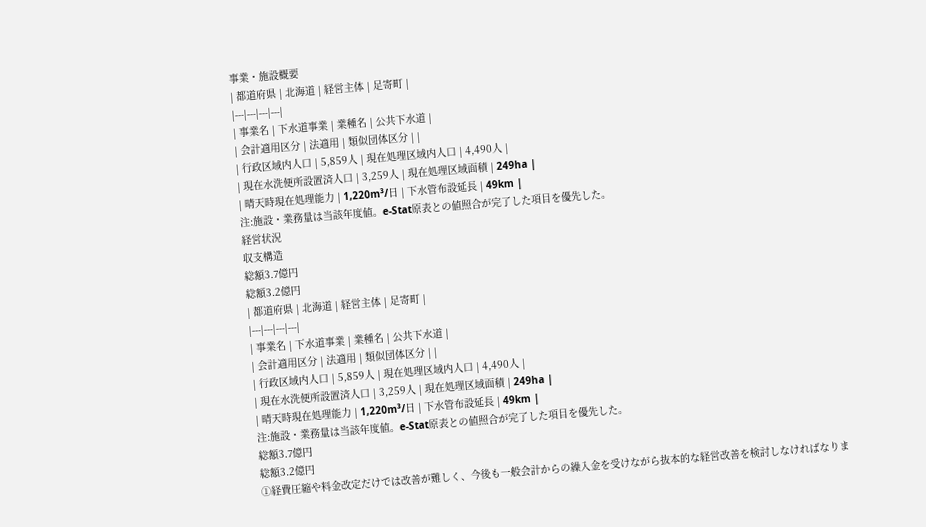事業・施設概要
| 都道府県 | 北海道 | 経営主体 | 足寄町 |
|---|---|---|---|
| 事業名 | 下水道事業 | 業種名 | 公共下水道 |
| 会計適用区分 | 法適用 | 類似団体区分 | |
| 行政区域内人口 | 5,859人 | 現在処理区域内人口 | 4,490人 |
| 現在水洗便所設置済人口 | 3,259人 | 現在処理区域面積 | 249ha |
| 晴天時現在処理能力 | 1,220m³/日 | 下水管布設延長 | 49km |
注:施設・業務量は当該年度値。e-Stat原表との値照合が完了した項目を優先した。
経営状況
収支構造
総額3.7億円
総額3.2億円
| 都道府県 | 北海道 | 経営主体 | 足寄町 |
|---|---|---|---|
| 事業名 | 下水道事業 | 業種名 | 公共下水道 |
| 会計適用区分 | 法適用 | 類似団体区分 | |
| 行政区域内人口 | 5,859人 | 現在処理区域内人口 | 4,490人 |
| 現在水洗便所設置済人口 | 3,259人 | 現在処理区域面積 | 249ha |
| 晴天時現在処理能力 | 1,220m³/日 | 下水管布設延長 | 49km |
注:施設・業務量は当該年度値。e-Stat原表との値照合が完了した項目を優先した。
総額3.7億円
総額3.2億円
①経費圧縮や料金改定だけでは改善が難しく、今後も一般会計からの繰入金を受けながら抜本的な経営改善を検討しなければなりま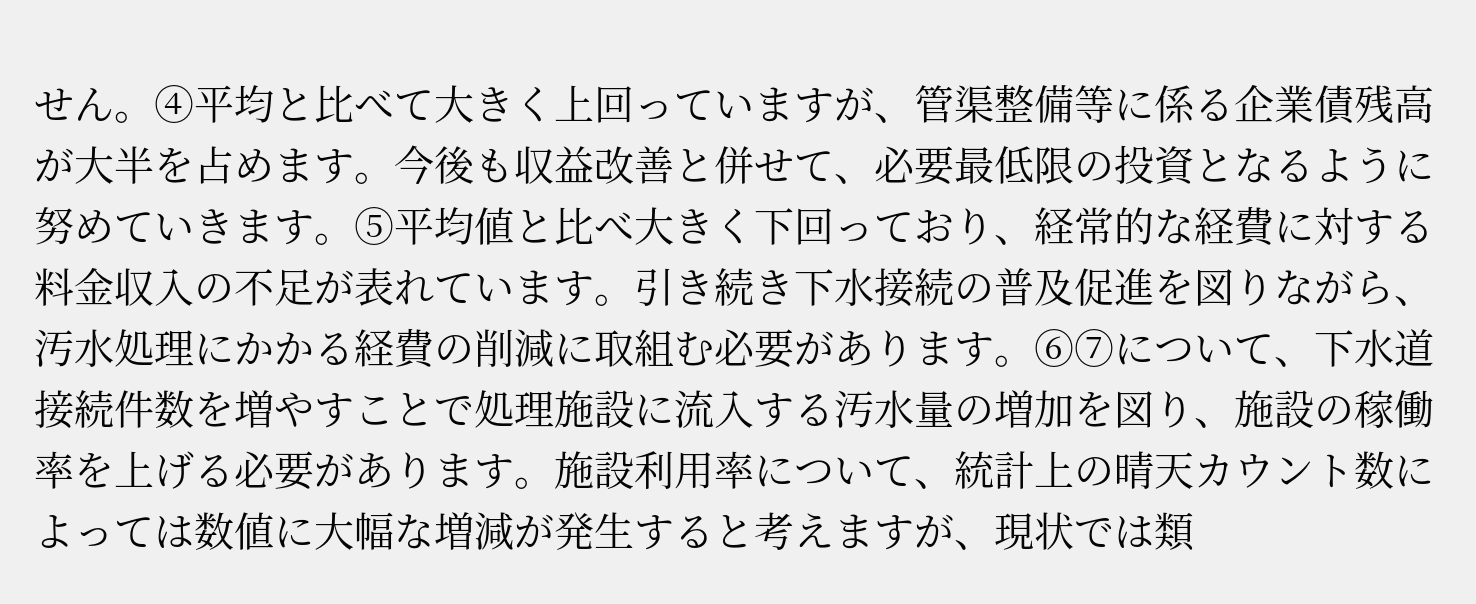せん。④平均と比べて大きく上回っていますが、管渠整備等に係る企業債残高が大半を占めます。今後も収益改善と併せて、必要最低限の投資となるように努めていきます。⑤平均値と比べ大きく下回っており、経常的な経費に対する料金収入の不足が表れています。引き続き下水接続の普及促進を図りながら、汚水処理にかかる経費の削減に取組む必要があります。⑥⑦について、下水道接続件数を増やすことで処理施設に流入する汚水量の増加を図り、施設の稼働率を上げる必要があります。施設利用率について、統計上の晴天カウント数によっては数値に大幅な増減が発生すると考えますが、現状では類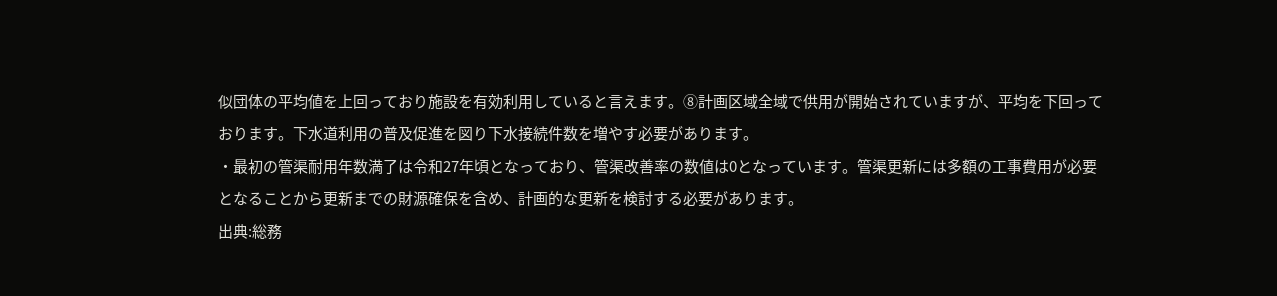似団体の平均値を上回っており施設を有効利用していると言えます。⑧計画区域全域で供用が開始されていますが、平均を下回っております。下水道利用の普及促進を図り下水接続件数を増やす必要があります。
・最初の管渠耐用年数満了は令和27年頃となっており、管渠改善率の数値は0となっています。管渠更新には多額の工事費用が必要となることから更新までの財源確保を含め、計画的な更新を検討する必要があります。
出典:総務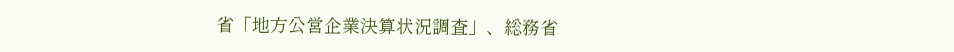省「地方公営企業決算状況調査」、総務省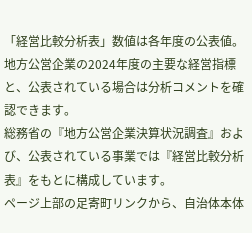「経営比較分析表」数値は各年度の公表値。
地方公営企業の2024年度の主要な経営指標と、公表されている場合は分析コメントを確認できます。
総務省の『地方公営企業決算状況調査』および、公表されている事業では『経営比較分析表』をもとに構成しています。
ページ上部の足寄町リンクから、自治体本体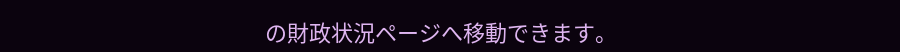の財政状況ページへ移動できます。